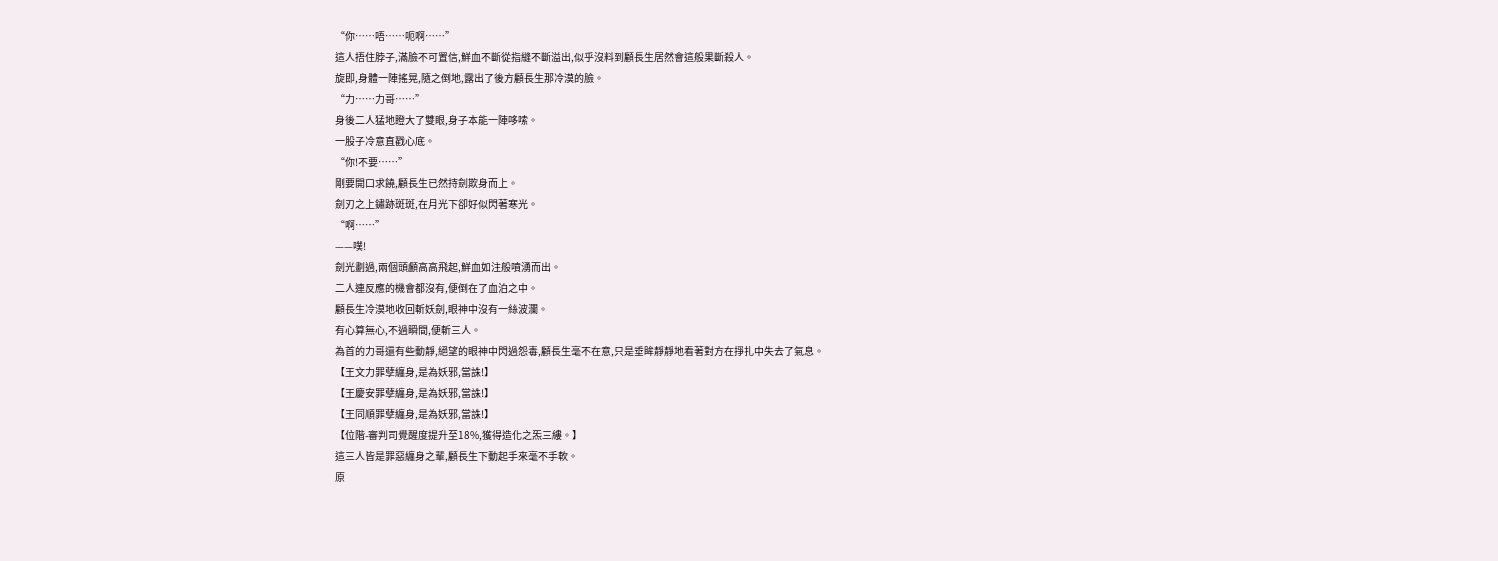“你……唔……呃啊……”
這人捂住脖子,滿臉不可置信,鮮血不斷從指縫不斷溢出,似乎沒料到顧長生居然會這般果斷殺人。
旋即,身體一陣搖晃,隨之倒地,露出了後方顧長生那冷漠的臉。
“力……力哥……”
身後二人猛地瞪大了雙眼,身子本能一陣哆嗦。
一股子冷意直戳心底。
“你!不要……”
剛要開口求饒,顧長生已然持劍欺身而上。
劍刃之上鏽跡斑斑,在月光下卻好似閃著寒光。
“啊……”
——噗!
劍光劃過,兩個頭顱高高飛起,鮮血如注般噴湧而出。
二人連反應的機會都沒有,便倒在了血泊之中。
顧長生冷漠地收回斬妖劍,眼神中沒有一絲波瀾。
有心算無心,不過瞬間,便斬三人。
為首的力哥還有些動靜,絕望的眼神中閃過怨毒,顧長生毫不在意,只是垂眸靜靜地看著對方在掙扎中失去了氣息。
【王文力罪孽纏身,是為妖邪,當誅!】
【王慶安罪孽纏身,是為妖邪,當誅!】
【王同順罪孽纏身,是為妖邪,當誅!】
【位階-審判司覺醒度提升至18%,獲得造化之炁三縷。】
這三人皆是罪惡纏身之輩,顧長生下動起手來毫不手軟。
原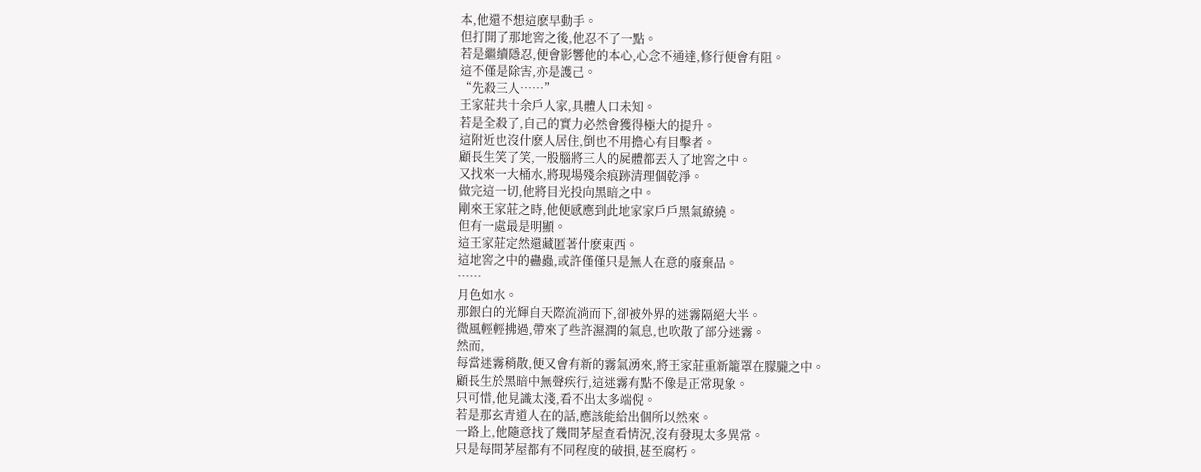本,他還不想這麽早動手。
但打開了那地窖之後,他忍不了一點。
若是繼續隱忍,便會影響他的本心,心念不通達,修行便會有阻。
這不僅是除害,亦是護己。
“先殺三人……”
王家莊共十余戶人家,具體人口未知。
若是全殺了,自己的實力必然會獲得極大的提升。
這附近也沒什麽人居住,倒也不用擔心有目擊者。
顧長生笑了笑,一股腦將三人的屍體都丟入了地窖之中。
又找來一大桶水,將現場殘余痕跡清理個乾淨。
做完這一切,他將目光投向黑暗之中。
剛來王家莊之時,他便感應到此地家家戶戶黑氣繚繞。
但有一處最是明顯。
這王家莊定然還藏匿著什麽東西。
這地窖之中的蠱蟲,或許僅僅只是無人在意的廢棄品。
……
月色如水。
那銀白的光輝自天際流淌而下,卻被外界的迷霧隔絕大半。
微風輕輕拂過,帶來了些許濕潤的氣息,也吹散了部分迷霧。
然而,
每當迷霧稍散,便又會有新的霧氣湧來,將王家莊重新籠罩在朦朧之中。
顧長生於黑暗中無聲疾行,這迷霧有點不像是正常現象。
只可惜,他見識太淺,看不出太多端倪。
若是那玄青道人在的話,應該能給出個所以然來。
一路上,他隨意找了幾間茅屋查看情況,沒有發現太多異常。
只是每間茅屋都有不同程度的破損,甚至腐朽。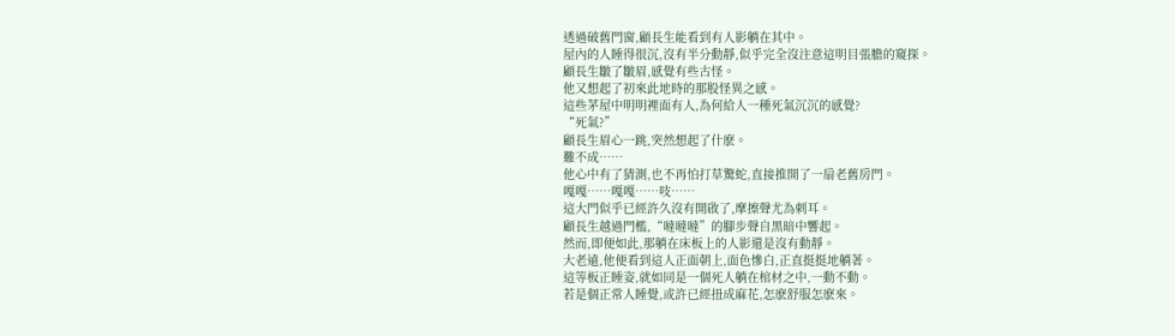透過破舊門窗,顧長生能看到有人影躺在其中。
屋內的人睡得很沉,沒有半分動靜,似乎完全沒注意這明目張膽的窺探。
顧長生皺了皺眉,感覺有些古怪。
他又想起了初來此地時的那股怪異之感。
這些茅屋中明明裡面有人,為何給人一種死氣沉沉的感覺?
“死氣?”
顧長生眉心一跳,突然想起了什麽。
難不成……
他心中有了猜測,也不再怕打草驚蛇,直接推開了一扇老舊房門。
嘎嘎……嘎嘎……吱……
這大門似乎已經許久沒有開啟了,摩擦聲尤為刺耳。
顧長生越過門檻,“噠噠噠”的腳步聲自黑暗中響起。
然而,即便如此,那躺在床板上的人影還是沒有動靜。
大老遠,他便看到這人正面朝上,面色慘白,正直挺挺地躺著。
這等板正睡姿,就如同是一個死人躺在棺材之中,一動不動。
若是個正常人睡覺,或許已經扭成麻花,怎麽舒服怎麽來。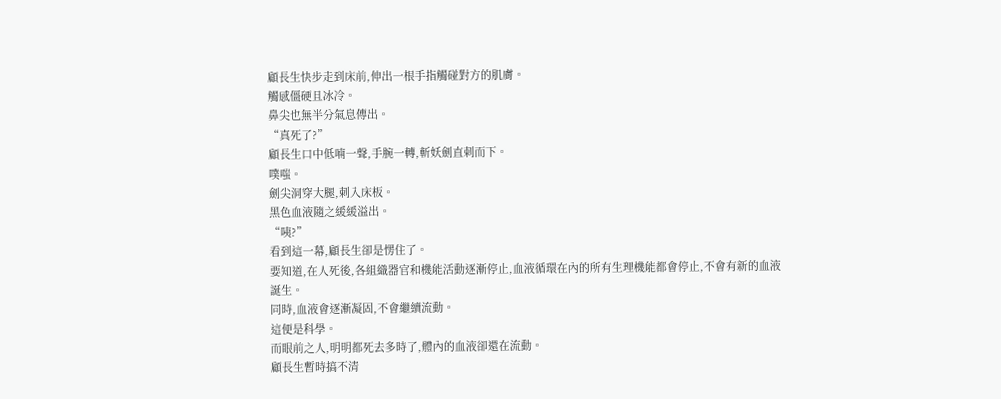顧長生快步走到床前,伸出一根手指觸碰對方的肌膚。
觸感僵硬且冰冷。
鼻尖也無半分氣息傳出。
“真死了?”
顧長生口中低喃一聲,手腕一轉,斬妖劍直刺而下。
噗嗤。
劍尖洞穿大腿,刺入床板。
黑色血液隨之緩緩溢出。
“咦?”
看到這一幕,顧長生卻是愣住了。
要知道,在人死後,各組織器官和機能活動逐漸停止,血液循環在內的所有生理機能都會停止,不會有新的血液誕生。
同時,血液會逐漸凝固,不會繼續流動。
這便是科學。
而眼前之人,明明都死去多時了,體內的血液卻還在流動。
顧長生暫時搞不清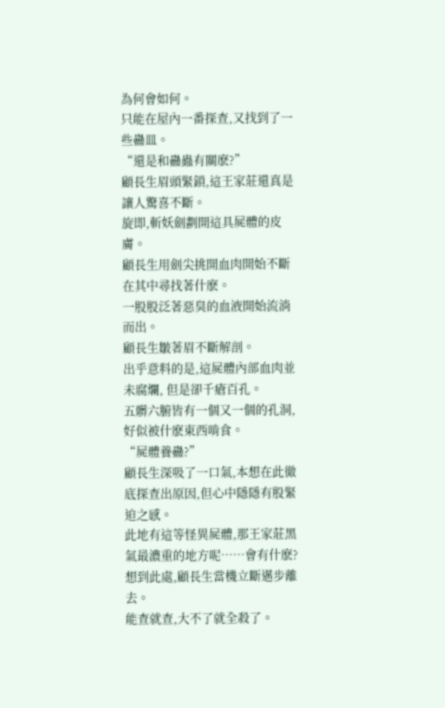為何會如何。
只能在屋內一番探查,又找到了一些蠱皿。
“還是和蠱蟲有關麽?”
顧長生眉頭緊鎖,這王家莊還真是讓人驚喜不斷。
旋即,斬妖劍劃開這具屍體的皮膚。
顧長生用劍尖挑開血肉開始不斷在其中尋找著什麽。
一股股泛著惡臭的血液開始流淌而出。
顧長生皺著眉不斷解剖。
出乎意料的是,這屍體內部血肉並未腐爛, 但是卻千瘡百孔。
五髒六腑皆有一個又一個的孔洞,好似被什麽東西啃食。
“屍體養蠱?”
顧長生深吸了一口氣,本想在此徹底探查出原因,但心中隱隱有股緊迫之感。
此地有這等怪異屍體,那王家莊黑氣最濃重的地方呢……會有什麽?
想到此處,顧長生當機立斷邁步離去。
能查就查,大不了就全殺了。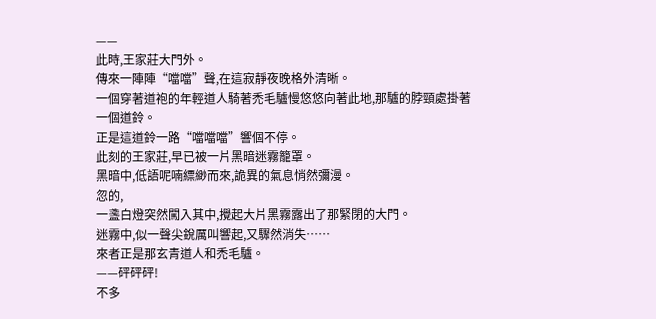——
此時,王家莊大門外。
傳來一陣陣“噹噹”聲,在這寂靜夜晚格外清晰。
一個穿著道袍的年輕道人騎著禿毛驢慢悠悠向著此地,那驢的脖頸處掛著一個道鈴。
正是這道鈴一路“噹噹噹”響個不停。
此刻的王家莊,早已被一片黑暗迷霧籠罩。
黑暗中,低語呢喃縹緲而來,詭異的氣息悄然彌漫。
忽的,
一盞白燈突然闖入其中,攪起大片黑霧露出了那緊閉的大門。
迷霧中,似一聲尖銳厲叫響起,又驟然消失……
來者正是那玄青道人和禿毛驢。
——砰砰砰!
不多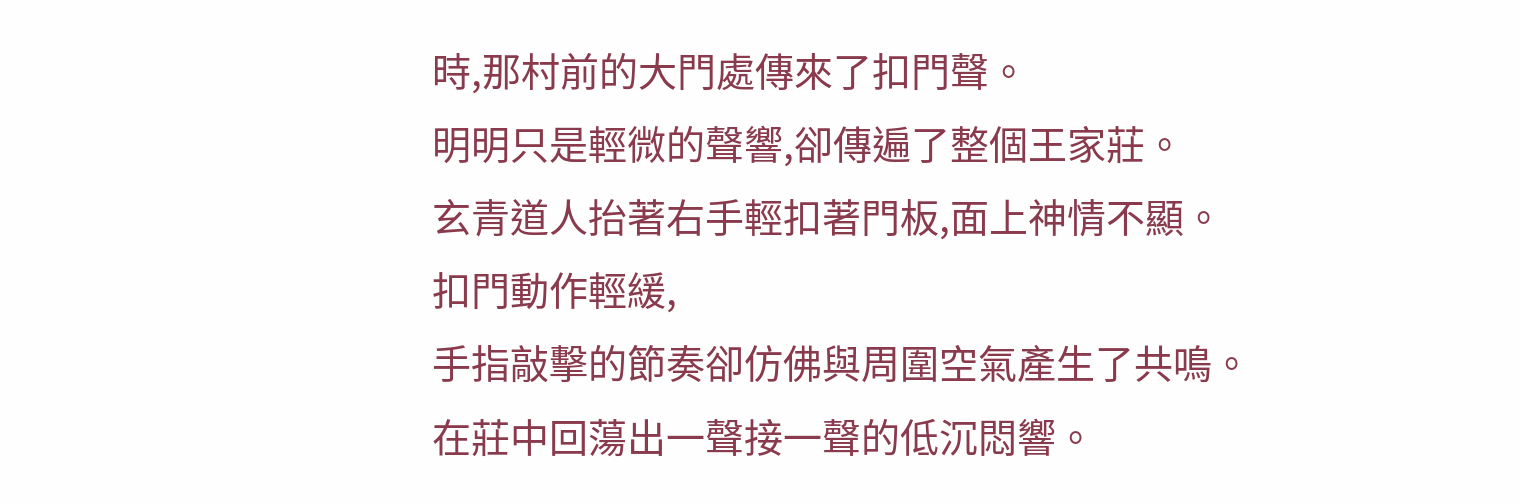時,那村前的大門處傳來了扣門聲。
明明只是輕微的聲響,卻傳遍了整個王家莊。
玄青道人抬著右手輕扣著門板,面上神情不顯。
扣門動作輕緩,
手指敲擊的節奏卻仿佛與周圍空氣產生了共鳴。
在莊中回蕩出一聲接一聲的低沉悶響。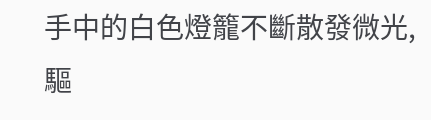手中的白色燈籠不斷散發微光,驅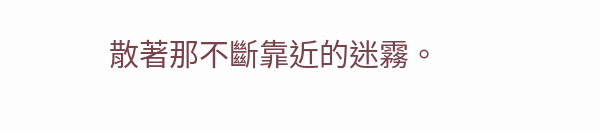散著那不斷靠近的迷霧。